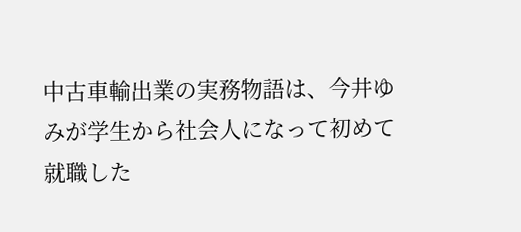中古車輸出業の実務物語は、今井ゆみが学生から社会人になって初めて就職した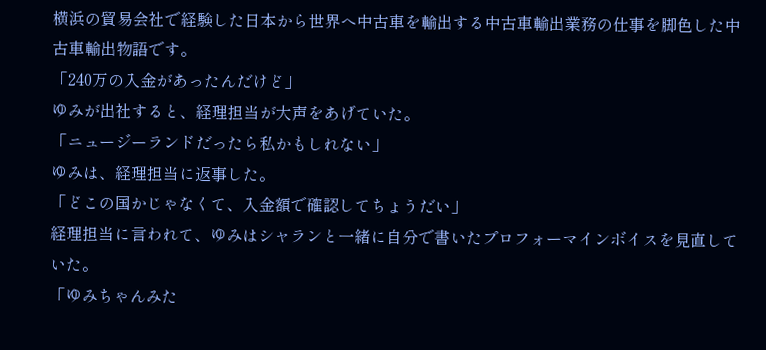横浜の貿易会社で経験した日本から世界へ中古車を輸出する中古車輸出業務の仕事を脚色した中古車輸出物語です。
「240万の入金があったんだけど」
ゆみが出社すると、経理担当が大声をあげていた。
「ニュージーランドだったら私かもしれない」
ゆみは、経理担当に返事した。
「どこの国かじゃなくて、入金額で確認してちょうだい」
経理担当に言われて、ゆみはシャランと一緒に自分で書いたプロフォーマインボイスを見直していた。
「ゆみちゃんみた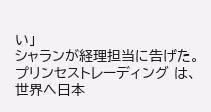い」
シャランが経理担当に告げた。
プリンセストレーディング は、世界へ日本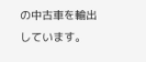の中古車を輸出しています。